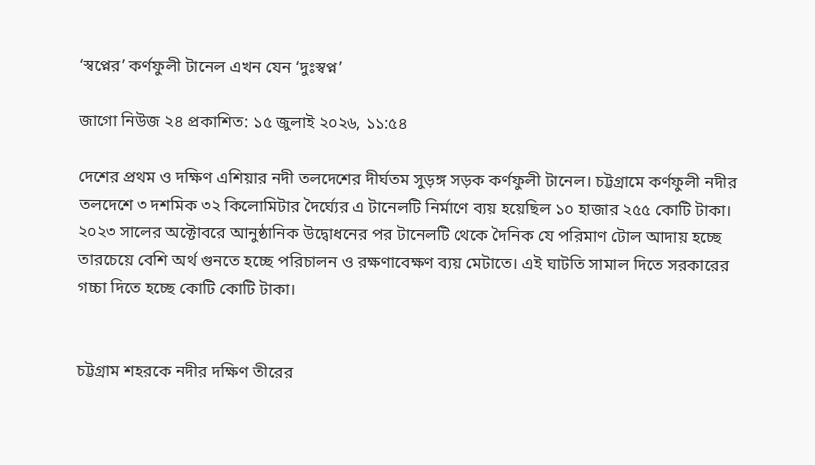‘স্বপ্নের’ কর্ণফুলী টানেল এখন যেন ‘দুঃস্বপ্ন’

জাগো নিউজ ২৪ প্রকাশিত: ১৫ জুলাই ২০২৬, ১১:৫৪

দেশের প্রথম ও দক্ষিণ এশিয়ার নদী তলদেশের দীর্ঘতম সুড়ঙ্গ সড়ক কর্ণফুলী টানেল। চট্টগ্রামে কর্ণফুলী নদীর তলদেশে ৩ দশমিক ৩২ কিলোমিটার দৈর্ঘ্যের এ টানেলটি নির্মাণে ব্যয় হয়েছিল ১০ হাজার ২৫৫ কোটি টাকা। ২০২৩ সালের অক্টোবরে আনুষ্ঠানিক উদ্বোধনের পর টানেলটি থেকে দৈনিক যে পরিমাণ টোল আদায় হচ্ছে তারচেয়ে বেশি অর্থ গুনতে হচ্ছে পরিচালন ও রক্ষণাবেক্ষণ ব্যয় মেটাতে। এই ঘাটতি সামাল দিতে সরকারের গচ্চা দিতে হচ্ছে কোটি কোটি টাকা।


চট্টগ্রাম শহরকে নদীর দক্ষিণ তীরের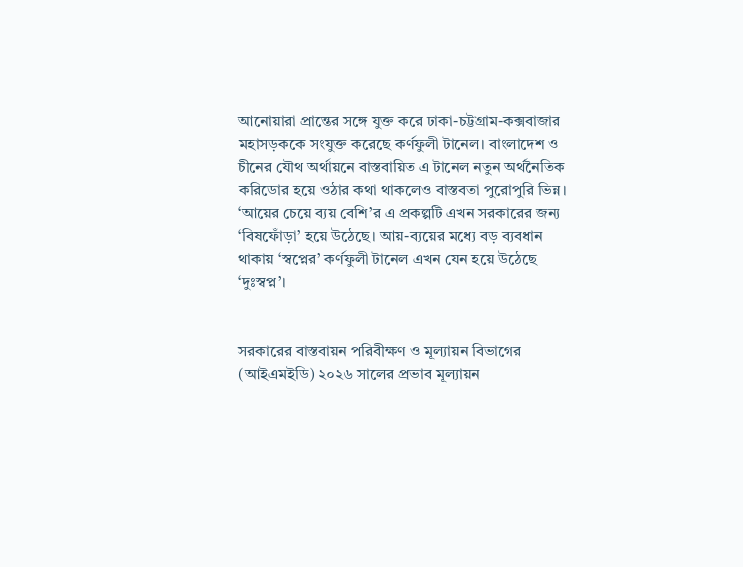আনোয়ারা প্রান্তের সঙ্গে যুক্ত করে ঢাকা-চট্টগ্রাম-কক্সবাজার মহাসড়ককে সংযুক্ত করেছে কর্ণফুলী টানেল। বাংলাদেশ ও চীনের যৌথ অর্থায়নে বাস্তবায়িত এ টানেল নতুন অর্থনৈতিক করিডোর হয়ে ওঠার কথা থাকলেও বাস্তবতা পুরোপুরি ভিন্ন। ‘আয়ের চেয়ে ব্যয় বেশি’র এ প্রকল্পটি এখন সরকারের জন্য ‘বিষফোঁড়া’ হয়ে উঠেছে। আয়-ব্যয়ের মধ্যে বড় ব্যবধান থাকায় ‘স্বপ্নের’ কর্ণফুলী টানেল এখন যেন হয়ে উঠেছে ‘দুঃস্বপ্ন’।


সরকারের বাস্তবায়ন পরিবীক্ষণ ও মূল্যায়ন বিভাগের (আইএমইডি) ২০২৬ সালের প্রভাব মূল্যায়ন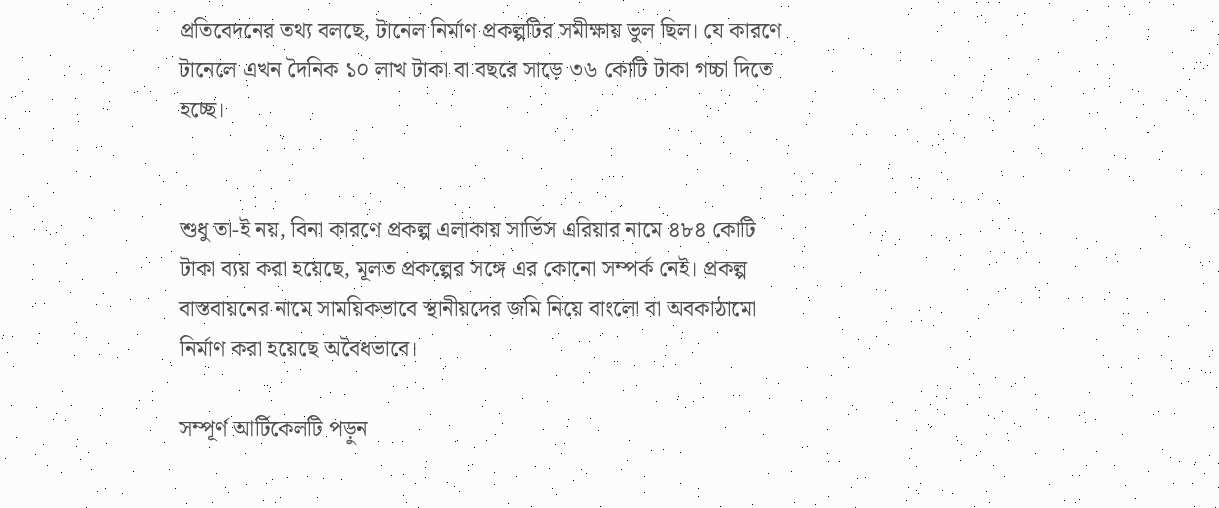প্রতিবেদনের তথ্য বলছে, টানেল নির্মাণ প্রকল্পটির সমীক্ষায় ভুল ছিল। যে কারণে টানেলে এখন দৈনিক ১০ লাখ টাকা বা বছরে সাড়ে ৩৬ কোটি টাকা গচ্চা দিতে হচ্ছে।


শুধু তা-ই নয়, বিনা কারণে প্রকল্প এলাকায় সার্ভিস এরিয়ার নামে ৪৮৪ কোটি টাকা ব্যয় করা হয়েছে, মূলত প্রকল্পের সঙ্গে এর কোনো সম্পর্ক নেই। প্রকল্প বাস্তবায়নের নামে সাময়িকভাবে স্থানীয়দের জমি নিয়ে বাংলো বা অবকাঠামো নির্মাণ করা হয়েছে অবৈধভাবে।

সম্পূর্ণ আর্টিকেলটি পড়ুন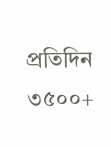প্রতিদিন ৩৫০০+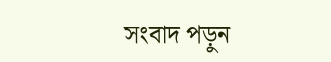সংবাদ পড়ুন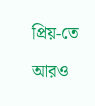প্রিয়-তে

আরও